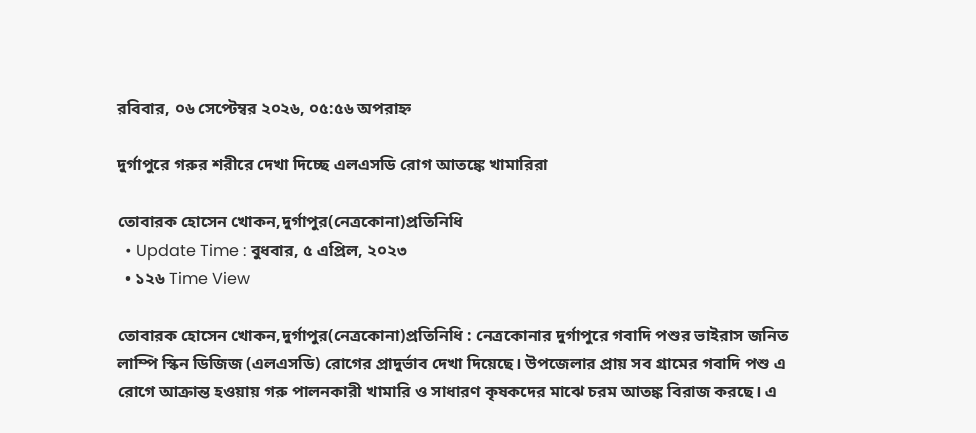রবিবার, ০৬ সেপ্টেম্বর ২০২৬, ০৫:৫৬ অপরাহ্ন

দুর্গাপুরে গরুর শরীরে দেখা দিচ্ছে এলএসডি রোগ আতঙ্কে খামারিরা

তোবারক হোসেন খোকন,দুর্গাপুর(নেত্রকোনা)প্রতিনিধি
  • Update Time : বুধবার, ৫ এপ্রিল, ২০২৩
  • ১২৬ Time View

তোবারক হোসেন খোকন,দুর্গাপুর(নেত্রকোনা)প্রতিনিধি : নেত্রকোনার দুর্গাপুরে গবাদি পশুর ভাইরাস জনিত লাম্পি স্কিন ডিজিজ (এলএসডি) রোগের প্রাদুর্ভাব দেখা দিয়েছে। উপজেলার প্রায় সব গ্রামের গবাদি পশু এ রোগে আক্রান্ত হওয়ায় গরু পালনকারী খামারি ও সাধারণ কৃষকদের মাঝে চরম আতঙ্ক বিরাজ করছে। এ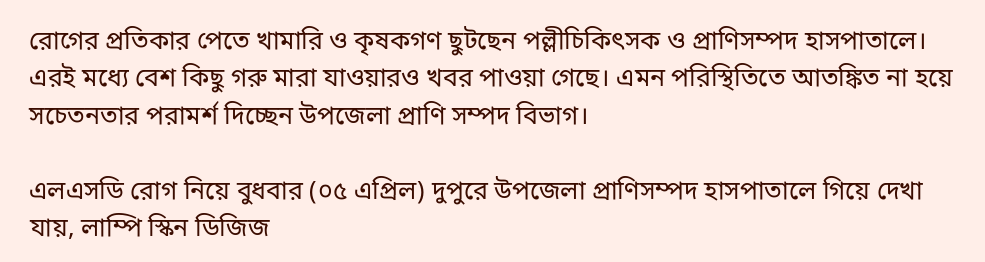রোগের প্রতিকার পেতে খামারি ও কৃষকগণ ছুটছেন পল্লীচিকিৎসক ও প্রাণিসম্পদ হাসপাতালে। এরই মধ্যে বেশ কিছু গরু মারা যাওয়ারও খবর পাওয়া গেছে। এমন পরিস্থিতিতে আতঙ্কিত না হয়ে সচেতনতার পরামর্শ দিচ্ছেন উপজেলা প্রাণি সম্পদ বিভাগ।

এলএসডি রোগ নিয়ে বুধবার (০৫ এপ্রিল) দুপুরে উপজেলা প্রাণিসম্পদ হাসপাতালে গিয়ে দেখা যায়, লাম্পি স্কিন ডিজিজ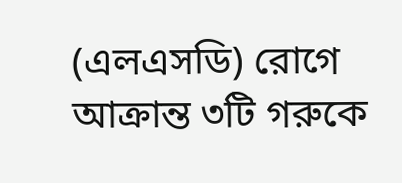(এলএসডি) রোগে আক্রান্ত ৩টি গরুকে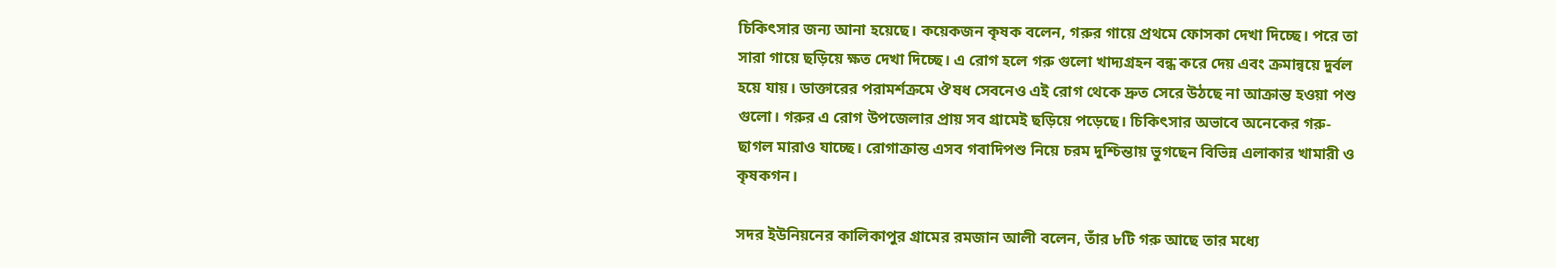চিকিৎসার জন্য আনা হয়েছে। কয়েকজন কৃষক বলেন, গরুর গায়ে প্রথমে ফোসকা দেখা দিচ্ছে। পরে তা সারা গায়ে ছড়িয়ে ক্ষত দেখা দিচ্ছে। এ রোগ হলে গরু গুলো খাদ্যগ্রহন বন্ধ করে দেয় এবং ক্রমান্বয়ে দুর্বল হয়ে যায়। ডাক্তারের পরামর্শক্রমে ঔষধ সেবনেও এই রোগ থেকে দ্রুত সেরে উঠছে না আক্রান্ত হওয়া পশু গুলো। গরুর এ রোগ উপজেলার প্রায় সব গ্রামেই ছড়িয়ে পড়েছে। চিকিৎসার অভাবে অনেকের গরু-ছাগল মারাও যাচ্ছে। রোগাক্রান্ত এসব গবাদিপশু নিয়ে চরম দুশ্চিন্তায় ভুগছেন বিভিন্ন এলাকার খামারী ও কৃষকগন।

সদর ইউনিয়নের কালিকাপুর গ্রামের রমজান আলী বলেন, তাঁর ৮টি গরু আছে তার মধ্যে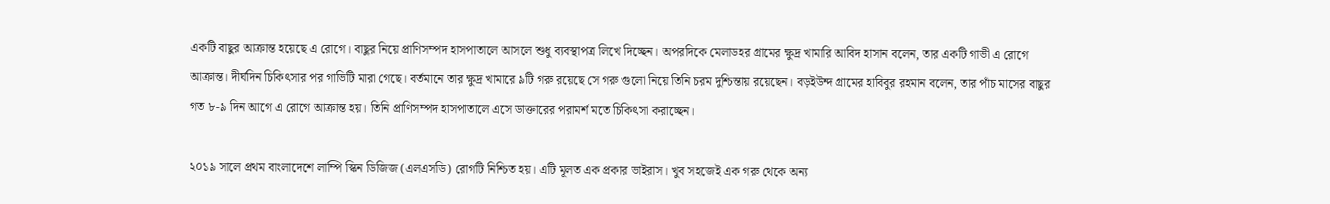একটি বাছুর আক্রান্ত হয়েছে এ রোগে। বাছুর নিয়ে প্রাণিসম্পদ হাসপাতালে আসলে শুধু ব্যবস্থাপত্র লিখে দিচ্ছেন। অপরদিকে মেলাডহর গ্রামের ক্ষুদ্র খামারি আবিদ হাসান বলেন, তার একটি গাভী এ রোগে আক্রান্ত। দীর্ঘদিন চিকিৎসার পর গাভিটি মারা গেছে। বর্তমানে তার ক্ষুদ্র খামারে ৯টি গরু রয়েছে সে গরু গুলো নিয়ে তিনি চরম দুশ্চিন্তায় রয়েছেন। বড়ইউন্দ গ্রামের হাবিবুর রহমান বলেন, তার পাঁচ মাসের বাছুর গত ৮-৯ দিন আগে এ রোগে আক্রান্ত হয়। তিনি প্রাণিসম্পদ হাসপাতালে এসে ডাক্তারের পরামর্শ মতে চিকিৎসা করাচ্ছেন।

২০১৯ সালে প্রথম বাংলাদেশে লাম্পি স্কিন ডিজিজ (এলএসডি) রোগটি নিশ্চিত হয়। এটি মূলত এক প্রকার ভাইরাস। খুব সহজেই এক গরু থেকে অন্য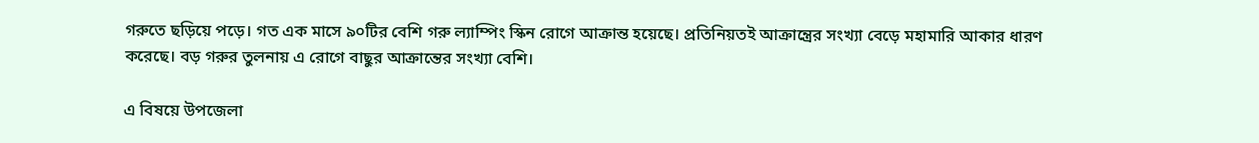গরুতে ছড়িয়ে পড়ে। গত এক মাসে ৯০টির বেশি গরু ল্যাম্পিং স্কিন রোগে আক্রান্ত হয়েছে। প্রতিনিয়তই আক্রান্ত্রের সংখ্যা বেড়ে মহামারি আকার ধারণ করেছে। বড় গরুর তুলনায় এ রোগে বাছুর আক্রান্তের সংখ্যা বেশি।

এ বিষয়ে উপজেলা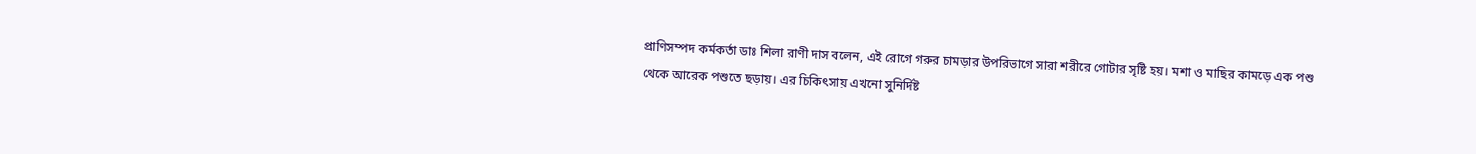প্রাণিসম্পদ কর্মকর্তা ডাঃ শিলা রাণী দাস বলেন, এই রোগে গরুর চামড়ার উপরিভাগে সারা শরীরে গোটার সৃষ্টি হয়। মশা ও মাছির কামড়ে এক পশু থেকে আরেক পশুতে ছড়ায়। এর চিকিৎসায় এখনো সুনির্দিষ্ট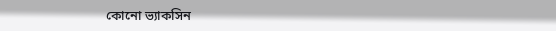কোনো ভ্যাকসিন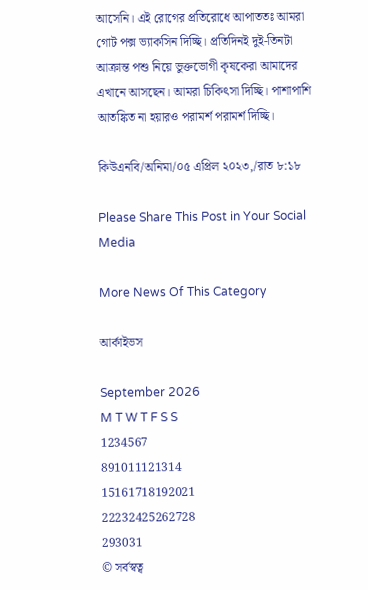আসেনি। এই রোগের প্রতিরোধে আপাততঃ আমরা গোট পক্স ভ্যাকসিন দিচ্ছি। প্রতিদিনই দুই-তিনটা আক্রান্ত পশু নিয়ে ভুক্তভোগী কৃষকেরা আমাদের এখানে আসছেন। আমরা চিকিৎসা দিচ্ছি। পাশাপাশি আতঙ্কিত না হয়ারও পরামর্শ পরামর্শ দিচ্ছি।

কিউএনবি/অনিমা/০৫ এপ্রিল ২০২৩,/রাত ৮:১৮

Please Share This Post in Your Social Media

More News Of This Category

আর্কাইভস

September 2026
M T W T F S S
1234567
891011121314
15161718192021
22232425262728
293031
© সর্বস্বত্ব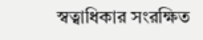স্বত্বাধিকার সংরক্ষিত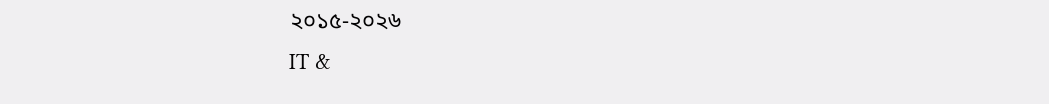২০১৫-২০২৬
IT &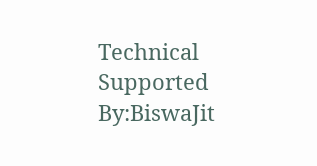Technical Supported By:BiswaJit